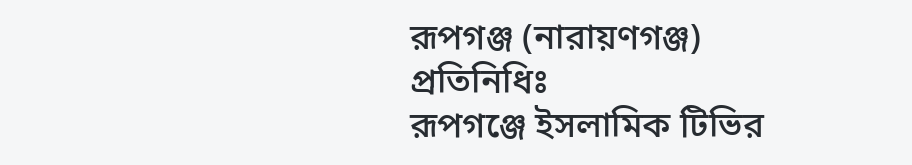রূপগঞ্জ (নারায়ণগঞ্জ) প্রতিনিধিঃ
রূপগঞ্জে ইসলামিক টিভির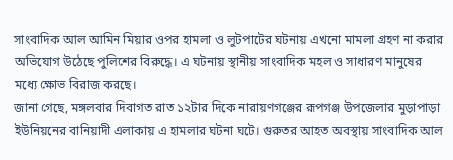সাংবাদিক আল আমিন মিয়ার ওপর হামলা ও লুটপাটের ঘটনায় এখনো মামলা গ্রহণ না করার অভিযোগ উঠেছে পুলিশের বিরুদ্ধে। এ ঘটনায় স্থানীয় সাংবাদিক মহল ও সাধারণ মানুষের মধ্যে ক্ষোভ বিরাজ করছে।
জানা গেছে, মঙ্গলবার দিবাগত রাত ১২টার দিকে নারায়ণগঞ্জের রূপগঞ্জ উপজেলার মুড়াপাড়া ইউনিয়নের বানিয়াদী এলাকায় এ হামলার ঘটনা ঘটে। গুরুতর আহত অবস্থায় সাংবাদিক আল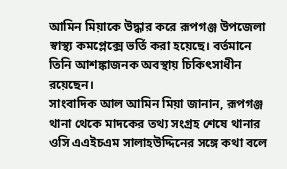আমিন মিয়াকে উদ্ধার করে রূপগঞ্জ উপজেলা স্বাস্থ্য কমপ্লেক্সে ভর্তি করা হয়েছে। বর্তমানে তিনি আশঙ্কাজনক অবস্থায় চিকিৎসাধীন রয়েছেন।
সাংবাদিক আল আমিন মিয়া জানান, রূপগঞ্জ থানা থেকে মাদকের তথ্য সংগ্রহ শেষে থানার ওসি এএইচএম সালাহউদ্দিনের সঙ্গে কথা বলে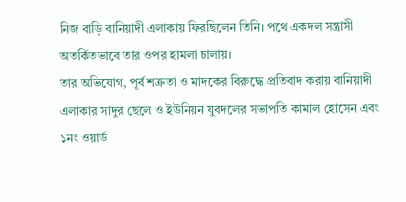নিজ বাড়ি বানিয়াদী এলাকায় ফিরছিলেন তিনি। পথে একদল সন্ত্রাসী অতর্কিতভাবে তার ওপর হামলা চালায়।
তার অভিযোগ, পূর্ব শত্রুতা ও মাদকের বিরুদ্ধে প্রতিবাদ করায় বানিয়াদী এলাকার সাদুর ছেলে ও ইউনিয়ন যুবদলের সভাপতি কামাল হোসেন এবং ১নং ওয়ার্ড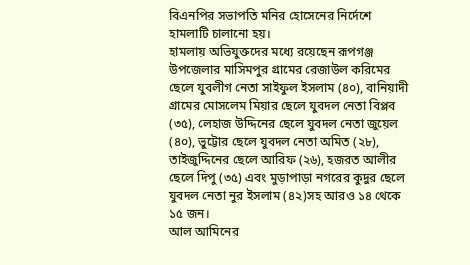বিএনপির সভাপতি মনির হোসেনের নির্দেশে হামলাটি চালানো হয়।
হামলায় অভিযুক্তদের মধ্যে রয়েছেন রূপগঞ্জ উপজেলার মাসিমপুর গ্রামের রেজাউল করিমের ছেলে যুবলীগ নেতা সাইফুল ইসলাম (৪০), বানিয়াদী গ্রামের মোসলেম মিয়ার ছেলে যুবদল নেতা বিপ্লব (৩৫), লেহাজ উদ্দিনের ছেলে যুবদল নেতা জুয়েল (৪০), ভুট্টোর ছেলে যুবদল নেতা অমিত (২৮), তাইজুদ্দিনের ছেলে আরিফ (২৬), হজরত আলীর ছেলে দিপু (৩৫) এবং মুড়াপাড়া নগরের কুদুর ছেলে যুবদল নেতা নুর ইসলাম (৪২)সহ আরও ১৪ থেকে ১৫ জন।
আল আমিনের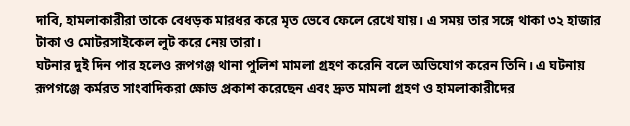দাবি, হামলাকারীরা তাকে বেধড়ক মারধর করে মৃত ভেবে ফেলে রেখে যায়। এ সময় তার সঙ্গে থাকা ৩২ হাজার টাকা ও মোটরসাইকেল লুট করে নেয় তারা।
ঘটনার দুই দিন পার হলেও রূপগঞ্জ থানা পুলিশ মামলা গ্রহণ করেনি বলে অভিযোগ করেন তিনি। এ ঘটনায় রূপগঞ্জে কর্মরত সাংবাদিকরা ক্ষোভ প্রকাশ করেছেন এবং দ্রুত মামলা গ্রহণ ও হামলাকারীদের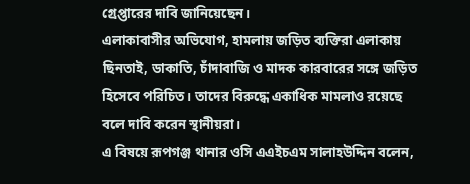গ্রেপ্তারের দাবি জানিয়েছেন।
এলাকাবাসীর অভিযোগ, হামলায় জড়িত ব্যক্তিরা এলাকায় ছিনতাই, ডাকাতি, চাঁদাবাজি ও মাদক কারবারের সঙ্গে জড়িত হিসেবে পরিচিত। তাদের বিরুদ্ধে একাধিক মামলাও রয়েছে বলে দাবি করেন স্থানীয়রা।
এ বিষয়ে রূপগঞ্জ থানার ওসি এএইচএম সালাহউদ্দিন বলেন,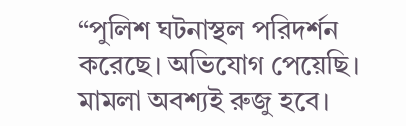“পুলিশ ঘটনাস্থল পরিদর্শন করেছে। অভিযোগ পেয়েছি। মামলা অবশ্যই রুজু হবে।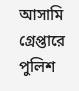আসামি গ্রেপ্তারে পুলিশ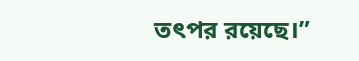তৎপর রয়েছে।”